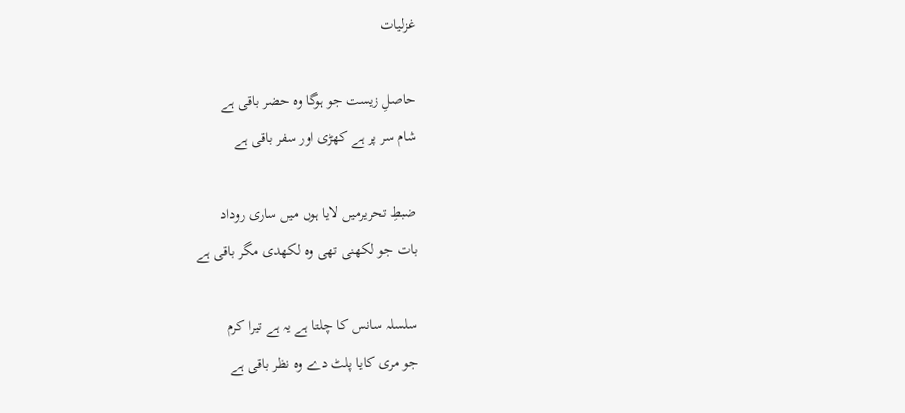غزلیات

حاصلِ زیست جو ہوگا وہ حضر باقی ہے
شام سر پر ہے کھڑی اور سفر باقی ہے

ضبطِ تحریرمیں لایا ہوں میں ساری روداد
بات جو لکھنی تھی وہ لکھدی مگر باقی ہے

سلسلہ سانس کا چلتا ہے یہ ہے تیرا کرم
جو مری کایا پلٹ دے وہ نظر باقی ہے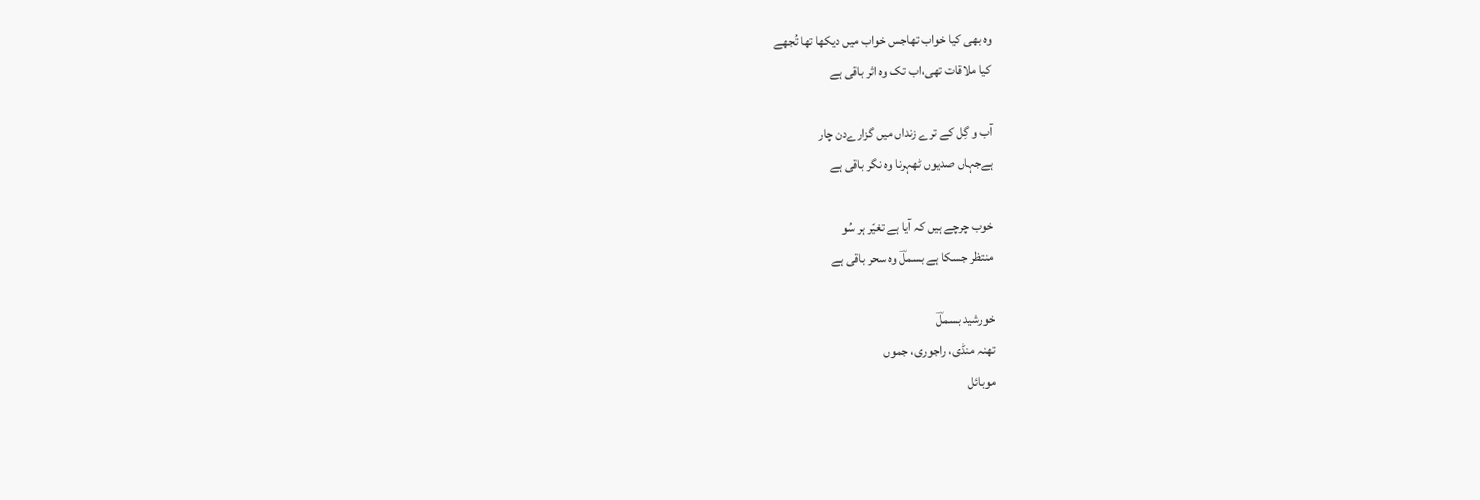وہ بھی کیا خواب تھاجس خواب میں دیکھا تھا تُجھے
کیا ملاقات تھی،اب تک وہ اثر باقی ہے

آب و گِل کے ترے زنداں میں گزارےدن چار
ہےجہاں صدیوں ٹھہرنا وہ نگر باقی ہے

خوب چرچے ہیں کہ آیا ہے تغیّر ہر سُو
منتظر جسکا ہے بسملؔ وہ سحر باقی ہے

خورشید بسملؔ
تھنہ منڈی، راجوری، جموں
موبائل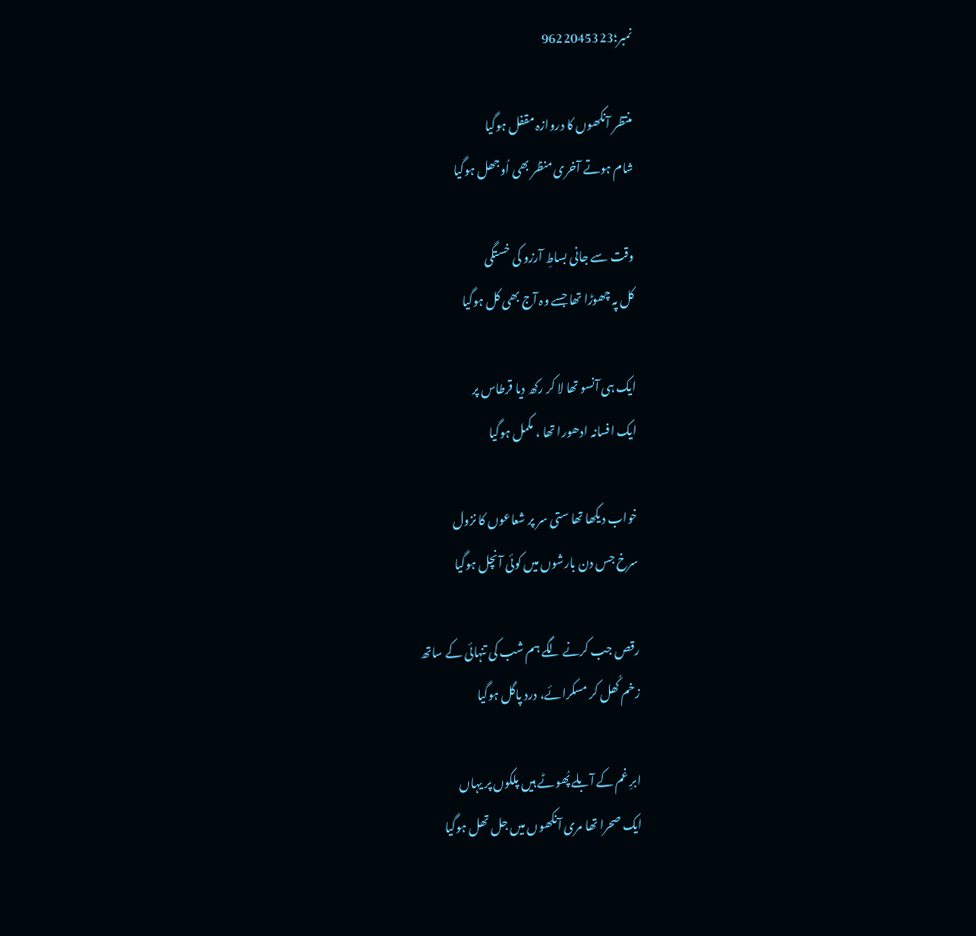نمبر؛9622045323

منتظر آنکھوں کا دروازہ مقفل ہوگیا
شام ہوتے آخری منظر بھی اُوجھل ہوگیا

وقت سے جانی بساطِ آرزو کی خستگی
کل پہ چھوڑا تھا جسے وہ آج بھی کل ہوگیا

ایک ہی آنسو تھا لا کر رکھ دیا قرطاس پر
ایک افسانہ ادھورا تھا ، مکمل ہوگیا

خواب دیکھا تھا ستی سر پر شعاعوں کا نزول
سرخ جس دن بارشوں میں کوئی آنچل ہوگیا

رقص جب کرنے لگے ہم شب کی تنہائی کے ساتھ
زخم کُھل کر مسکرائے، درد پاگل ہوگیا

ابرِ غم کے آبلے پُھوٹے ہیں پلکوں پر یہاں
ایک صحرا تھا مری آنکھوں میں جل تھل ہوگیا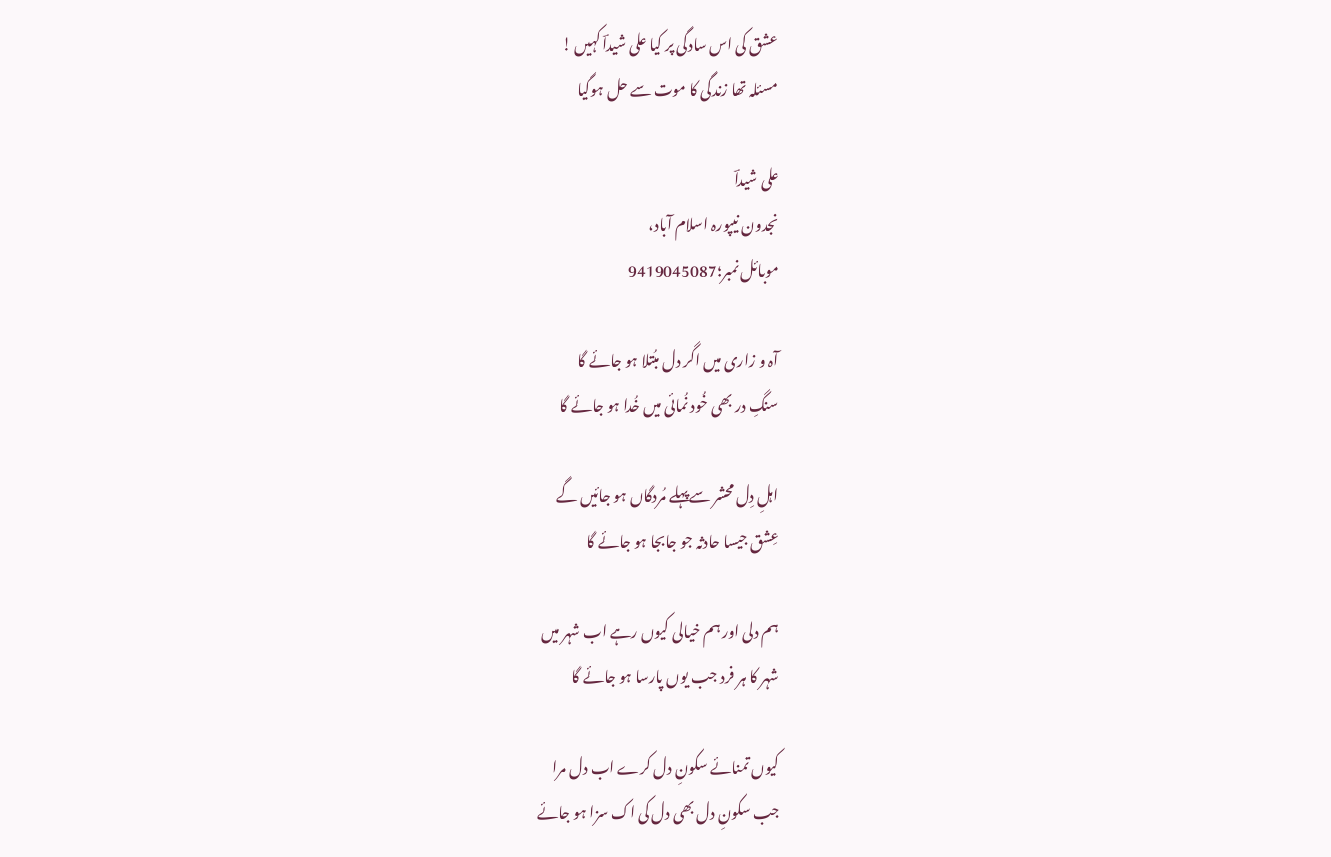عشق کی اس سادگی پر کیا علی شیداؔ کہیں !
مسئلہ تھا زندگی کا موت سے حل ہوگیا

علی شیداؔ
نجدون نیپورہ اسلام آباد،
موبائل نمبر؛9419045087

آہ و زاری میں اگر دل مبُتلا ہو جائے گا
سنگِ در بھی خُود نُمائی میں خُدا ہو جائے گا

اہلِ دِل محشر سےپہلے مُردگاں ہو جائیں گے
عِشق جیسا حادثہ جو جابجا ہو جائے گا

ہم دلی اور ہم خیالی کیوں رہے اب شہر میں
شہر کا ہر فرد جب یوں پارسا ہو جائے گا

کیوں تمنائے سکونِ دل کرے اب دل مرا
جب سکونِ دل بھی دل کی اک سزا ہو جائے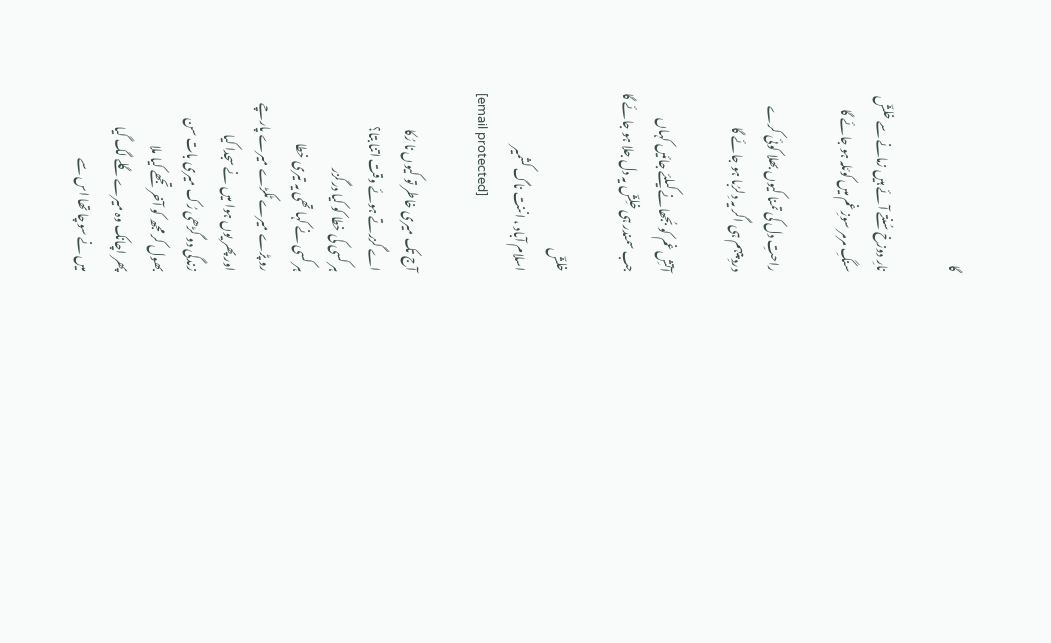گا

نارِ دوزخ سُنتے آئے ہیں زمانے سے خلشؔ
سنگِ مرمر سوزِ غم میں کوئلہ ہو جائے گا

راحتِ دل کی تمنا کیوں بھلا کوئی کرے
دردِ پیہم ہی اگر یہ دِلرُبا ہو جائے گا

آتشِ غم کو بُجھانے کیلئے جائیں کہاں
جب سمندر ہی خلِشؔ یہ دل جلا ہو جائے گا

خلشؔ
اسلام آباد ، اننت ناگ کشمیر
[email protected]

آج تک میری خاطر تو کیوں نا رُکا
اے گزرتے ہوئے وقت اتنا بتا؟
ہر کسی کی خطا کو کیا درگزر
ہر کسی نے کہا تھی یہ تیری خطا
رو پڑے میرے ٹکڑے میرے پارچے
اور پھر یوں ہوا میں نے سجدا کیا
زندگی دو گڑھی رُک میری بات سن
بھول کر مجھ کو آخر تجھے کیا ملا
پھر اچانک وہ میرے گلے لگ گیا
میں نے سوچا تھا اس سے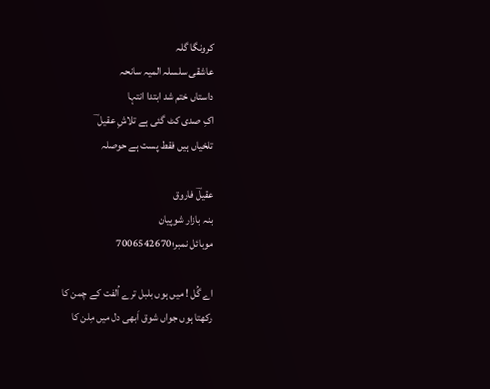کرونگا گلہ
عاشقی سلسلہ المیہ سانحہ
داستاں ختم شد ابتدا انتہا
اکِ صدی کٹ گئی ہے تلاشِ عقیل ؔ
تلخیاں ہیں فقط پست ہے حوصلہ

عقیلؔ فاروق
بنہ بازار شوپیان
موبائل نمبر؛7006542670

اے گُل ! میں ہوں بلبل ترے اُلفت کے چمن کا
رکھتا ہوں جواں شوق اَبھی دل میں مِلن کا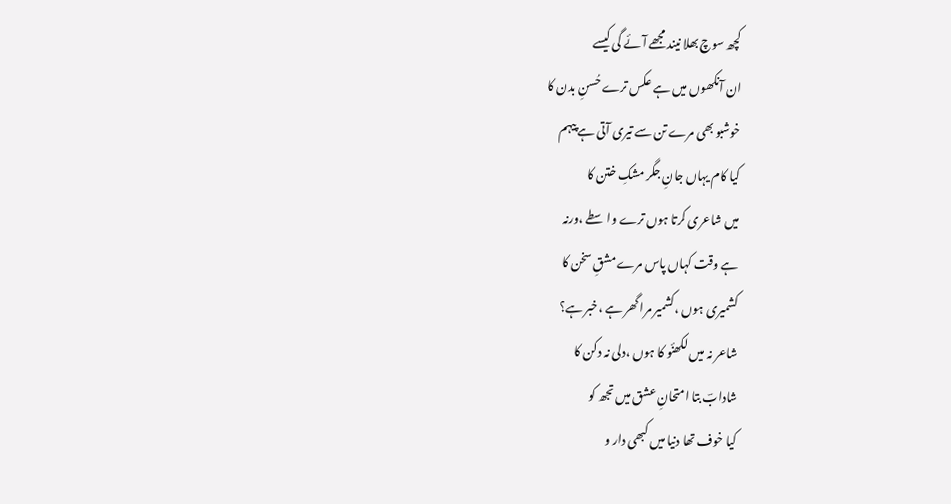کچھ سوچ بھلا نیند مجھے آئے گی کیسے
ان آنکھوں میں ہے عکس ترے حُسنِ بدن کا
خوشبو بھی مرے تن سے تیری آتی ہے پیہم
کیا کام یہاں جانِ جگر مشکِ ختن کا
میں شاعری کرتا ہوں ترے واسطے ،ورنہ
ہے وقت کہاں پاس مرے مشقِ سخن کا
کشمیری ہوں ،کشمیر مرا گھر ہے ،خبر ہے؟
شاعر نہ میں لکھنٔو کا ہوں ،دلی نہ دکن کا
شادابؔ بتا امتحانِ عشق میں تجھ کو
کیا خوف تھا دنیا میں کبھی دار و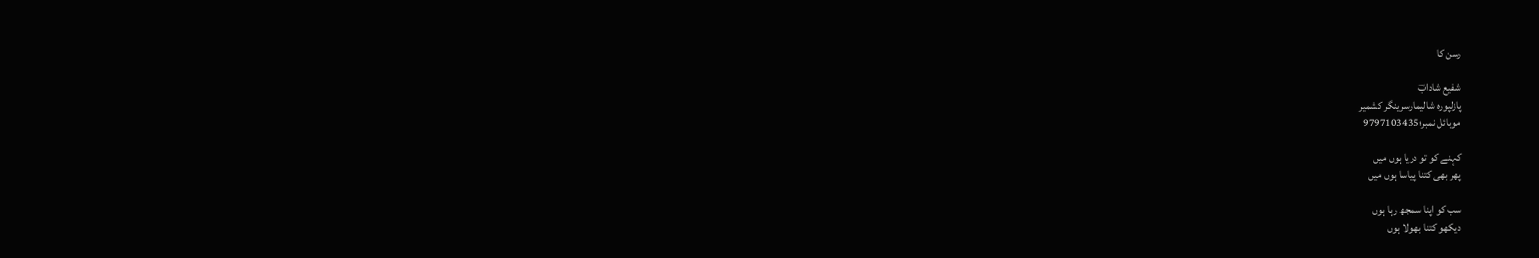رسن کا

شفیع شادابؔ
پازلپورہ شالیمارسرینگر کشمیر
موبائل نمبر؛9797103435

کہنے کو تو دریا ہوں میں
پھر بھی کتنا پیاسا ہوں میں

سب کو اپنا سمجھ رہا ہوں
دیکھو کتنا بھولا ہوں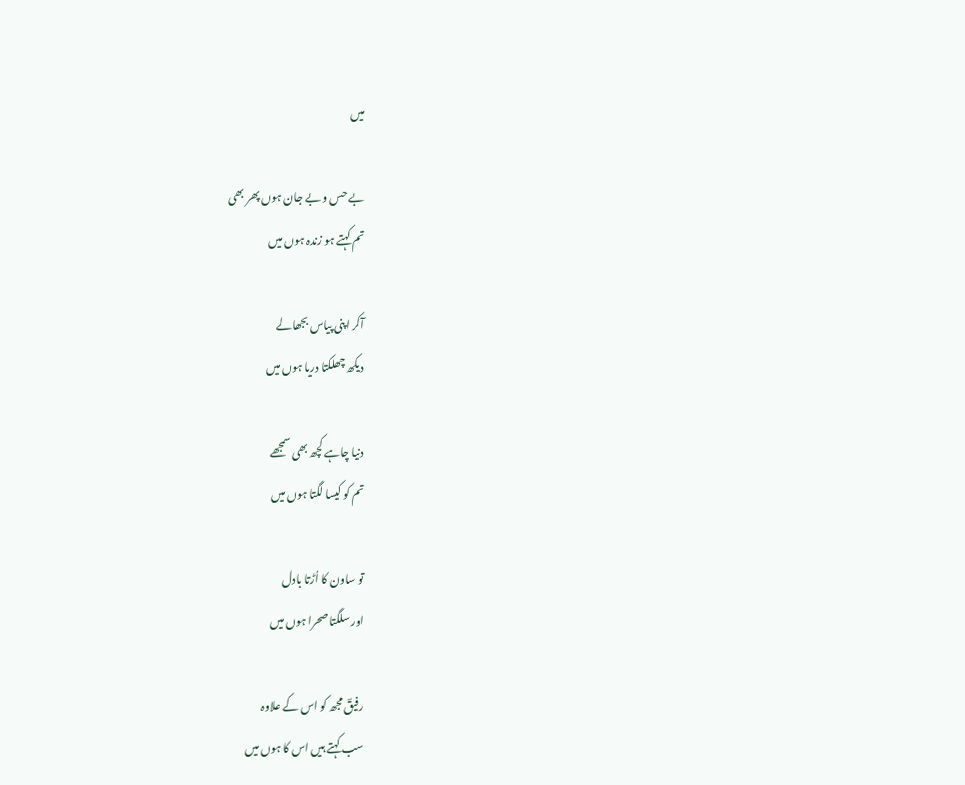میں

بے حس و بے جان ہوں پھر بھی
تم کہتے ہو زندہ ہوں میں

آکر اپنی پیاس بجھالے
دیکھ چھلکتا دریا ہوں میں

دنيا چاہے کچھ بھی سمجھے
تم کو کیسا لگتا ہوں میں

تو ساون کا اُڑتا بادل
اور سلگتا صحرا ہوں میں

رفیقؔ مجھ کو اس کے علاوہ
سب کہتے ہیں اس کا ہوں میں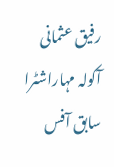رفیق عثمانی
آکولہ مہاراشٹرا
سابق آفس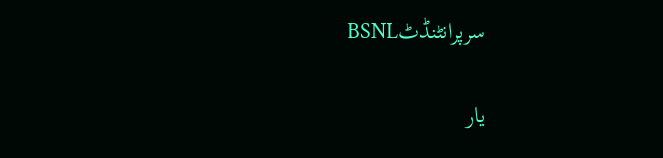سرپرانٹنڈٹBSNL

یار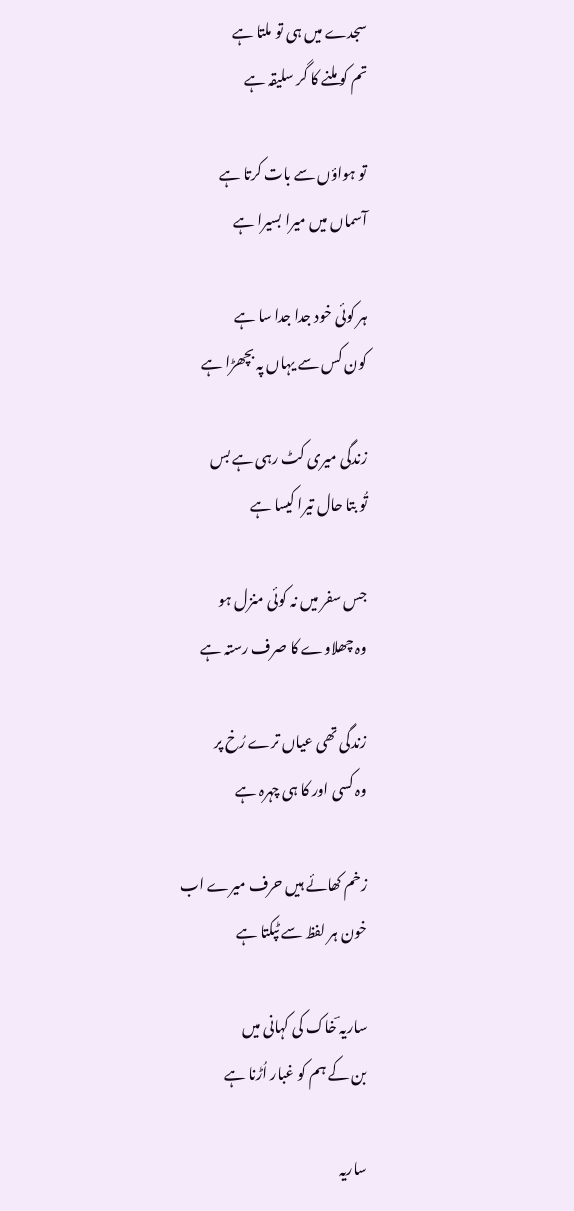سجدے میں ہی تو ملتا ہے
تم کو ملنے کا گر سلیقہ ہے

تو ہواؤں سے بات کرتا ہے
آسماں میں میرا بسیرا ہے

ہر کوئی خود جدا جدا سا ہے
کون کس سے یہاں پہ بچھڑا ہے

زندگی میری کٹ رہی ہے بس
تُو بتا حال تیرا کیسا ہے

جس سفر میں نہ کوئی منزل ہو
وہ چھلاوے کا صرف رستہ ہے

زندگی تھی عیاں ترے رُخ پر
وہ کسی اور کا ہی چہرہ ہے

زخم کھائے ہیں حرف میرے اب
خون ہر لفظ سے ٹپکتا ہے

ساریہ ؔخاک کی کہانی میں
بن کے ہم کو غبار اُڑنا ہے

ساریہ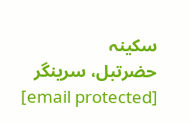سکینہ
حضرتبل، سرینگر
[email protected]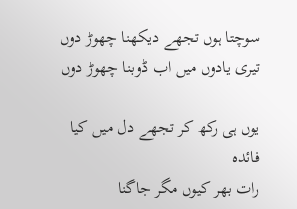سوچتا ہوں تجھے دیکھنا چھوڑ دوں
تیری یادوں میں اب ڈوبنا چھوڑ دوں

یوں ہی رکھ کر تجھے دل میں کیا فائدہ
رات بھر کیوں مگر جاگنا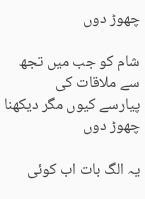چھوڑ دوں

شام کو جب میں تجھ سے ملاقات کی
پیارسے کیوں مگر دیکھنا چھوڑ دوں

یہ الگ بات اب کوئی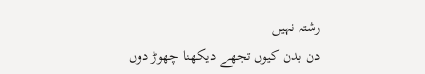رشتہ نہیں
دن بدن کیوں تجھے دیکھنا چھوڑ دوں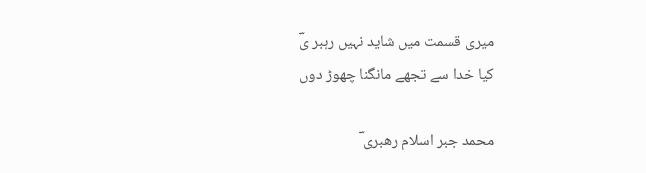میری قسمت میں شاید نہیں رہبر یؔ
کیا خدا سے تجھے مانگنا چھوڑ دوں

محمد جبر اسلام رهبری ؔ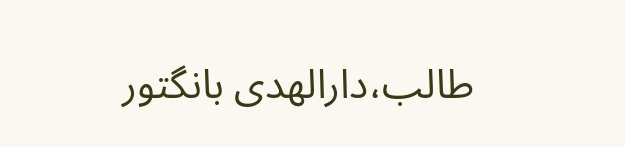طالب،دارالهدی بانگتور